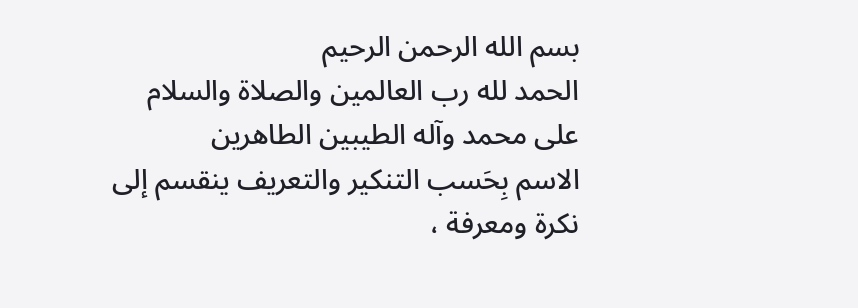بسم الله الرحمن الرحيم
الحمد لله رب العالمين والصلاة والسلام على محمد وآله الطيبين الطاهرين
الاسم بِحَسب التنكير والتعريف ينقسم إلى نكرة ومعرفة ،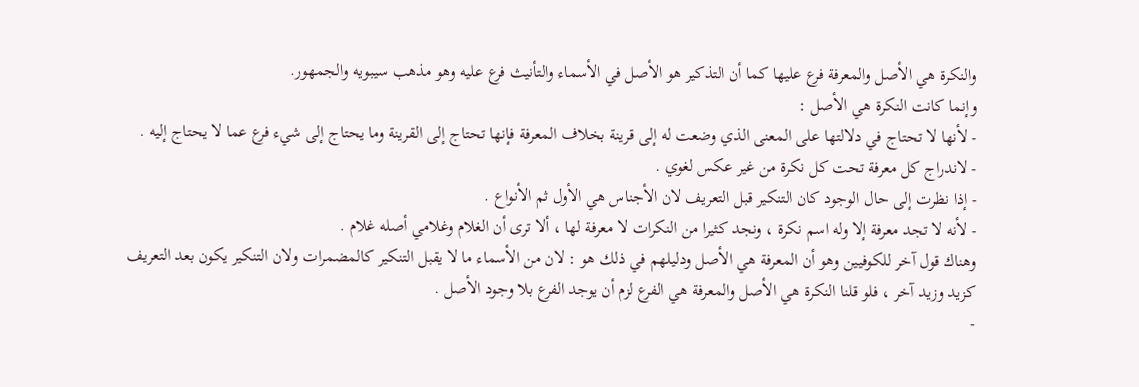والنكرة هي الأصل والمعرفة فرع عليها كما أن التذكير هو الأصل في الأسماء والتأنيث فرع عليه وهو مذهب سيبويه والجمهور.
وإنما كانت النكرة هي الأصل :
- لأنها لا تحتاج في دلالتها على المعنى الذي وضعت له إلى قرينة بخلاف المعرفة فإنها تحتاج إلى القرينة وما يحتاج إلى شيء فرع عما لا يحتاج إليه .
- لاندراج كل معرفة تحت كل نكرة من غير عكس لغوي .
- إذا نظرت إلى حال الوجود كان التنكير قبل التعريف لان الأجناس هي الأول ثم الأنواع .
- لأنه لا تجد معرفة إلا وله اسم نكرة ، ونجد كثيرا من النكرات لا معرفة لها ، ألا ترى أن الغلام وغلامي أصله غلام .
وهناك قول آخر للكوفيين وهو أن المعرفة هي الأصل ودليلهم في ذلك هو : لان من الأسماء ما لا يقبل التنكير كالمضمرات ولان التنكير يكون بعد التعريف كزيد وزيد آخر ، فلو قلنا النكرة هي الأصل والمعرفة هي الفرع لزم أن يوجد الفرع بلا وجود الأصل .
-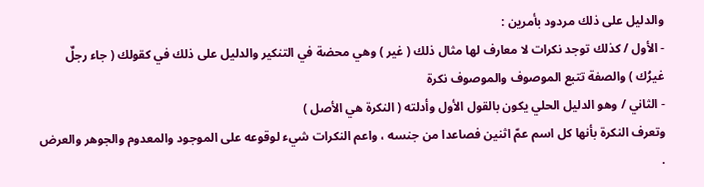والدليل على ذلك مردود بأمرين :
- الأول / كذلك توجد نكرات لا معارف لها مثال ذلك ( غير ) وهي محضة في التنكير والدليل على ذلك في كقولك ( جاء رجلٌ غيرُك ) والصفة تتبع الموصوف والموصوف نكرة
- الثاني / وهو الدليل الحلي يكون بالقول الأول وأدلته ( النكرة هي الأصل )
وتعرف النكرة بأنها كل اسم عمّ اثنين فصاعدا من جنسه ، واعم النكرات شيء لوقوعه على الموجود والمعدوم والجوهر والعرض .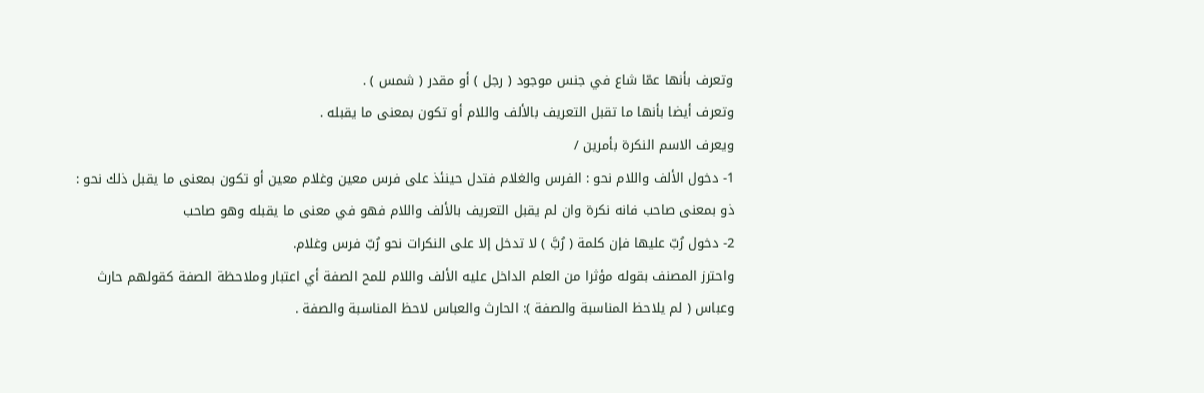وتعرف بأنها عمّا شاع في جنس موجود ( رجل ) أو مقدر ( شمس ) .
وتعرف أيضا بأنها ما تقبل التعريف بالألف واللام أو تكون بمعنى ما يقبله .
ويعرف الاسم النكرة بأمرين /
1- دخول الألف واللام نحو : الفرس والغلام فتدل حينئذ على فرس معين وغلام معين أو تكون بمعنى ما يقبل ذلك نحو : ذو بمعنى صاحب فانه نكرة وان لم يقبل التعريف بالألف واللام فهو في معنى ما يقبله وهو صاحب
2- دخول رُبّ عليها فإن كلمة ( رُبَّ ) لا تدخل إلا على النكرات نحو رُبّ فرس وغلام.
واحترز المصنف بقوله مؤثرا من العلم الداخل عليه الألف واللام للمح الصفة أي اعتبار وملاحظة الصفة كقولهم حارث وعباس ( لم يلاحظ المناسبة والصفة ): الحارث والعباس لاحظ المناسبة والصفة .